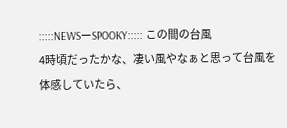:::::NEWSーSPOOKY::::: この間の台風
4時頃だったかな、凄い風やなぁと思って台風を体感していたら、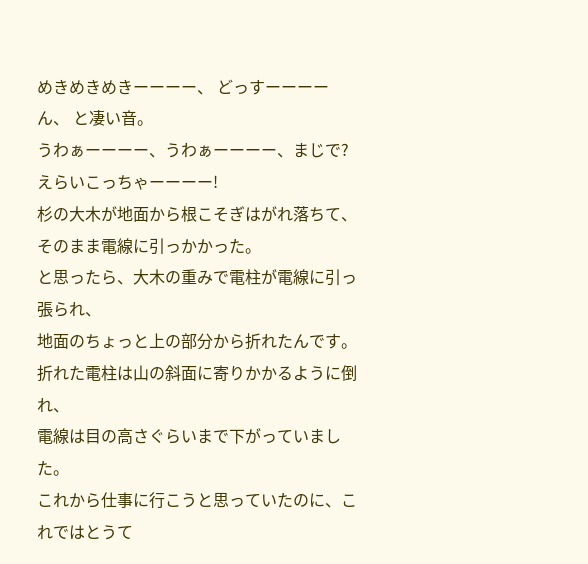めきめきめきーーーー、 どっすーーーーん、 と凄い音。
うわぁーーーー、うわぁーーーー、まじで?
えらいこっちゃーーーー!
杉の大木が地面から根こそぎはがれ落ちて、そのまま電線に引っかかった。
と思ったら、大木の重みで電柱が電線に引っ張られ、
地面のちょっと上の部分から折れたんです。
折れた電柱は山の斜面に寄りかかるように倒れ、
電線は目の高さぐらいまで下がっていました。
これから仕事に行こうと思っていたのに、これではとうて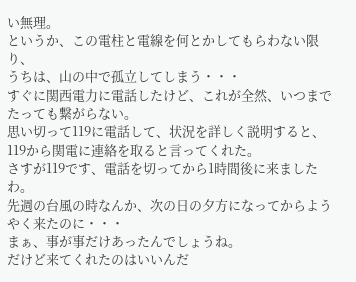い無理。
というか、この電柱と電線を何とかしてもらわない限り、
うちは、山の中で孤立してしまう・・・
すぐに関西電力に電話したけど、これが全然、いつまでたっても繋がらない。
思い切って119に電話して、状況を詳しく説明すると、
119から関電に連絡を取ると言ってくれた。
さすが119です、電話を切ってから1時間後に来ましたわ。
先週の台風の時なんか、次の日の夕方になってからようやく来たのに・・・
まぁ、事が事だけあったんでしょうね。
だけど来てくれたのはいいんだ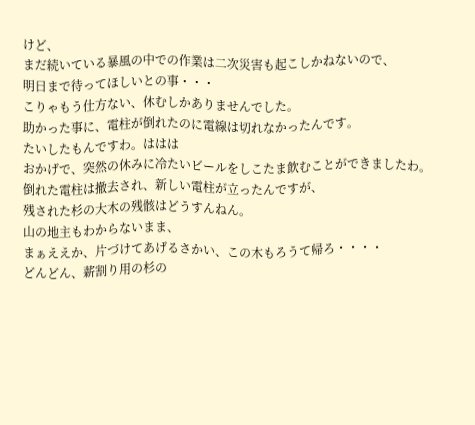けど、
まだ続いている暴風の中での作業は二次災害も起こしかねないので、
明日まで待ってほしいとの事・・・
こりゃもう仕方ない、休むしかありませんでした。
助かった事に、電柱が倒れたのに電線は切れなかったんです。
たいしたもんですわ。ははは
おかげで、突然の休みに冷たいビールをしこたま飲むことができましたわ。
倒れた電柱は撤去され、新しい電柱が立ったんですが、
残された杉の大木の残骸はどうすんねん。
山の地主もわからないまま、
まぁええか、片づけてあげるさかい、この木もろうて帰ろ・・・・
どんどん、薪割り用の杉の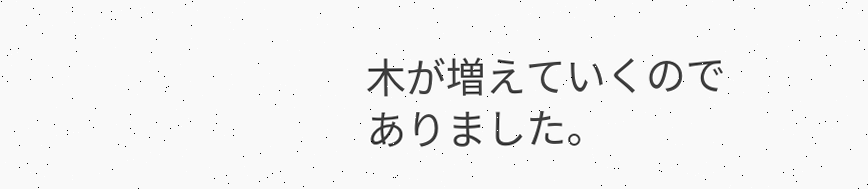木が増えていくのでありました。